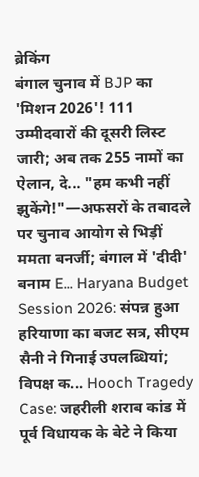ब्रेकिंग
बंगाल चुनाव में BJP का 'मिशन 2026'! 111 उम्मीदवारों की दूसरी लिस्ट जारी; अब तक 255 नामों का ऐलान, दे... "हम कभी नहीं झुकेंगे!"—अफसरों के तबादले पर चुनाव आयोग से भिड़ीं ममता बनर्जी; बंगाल में 'दीदी' बनाम E... Haryana Budget Session 2026: संपन्न हुआ हरियाणा का बजट सत्र, सीएम सैनी ने गिनाई उपलब्धियां; विपक्ष क... Hooch Tragedy Case: जहरीली शराब कांड में पूर्व विधायक के बेटे ने किया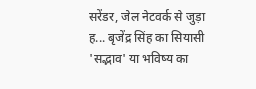सरेंडर, जेल नेटवर्क से जुड़ा ह... बृजेंद्र सिंह का सियासी 'सद्भाव' या भविष्य का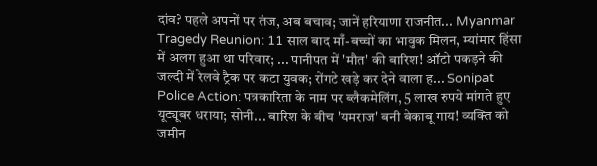दांव? पहले अपनों पर तंज, अब बचाव; जानें हरियाणा राजनीत... Myanmar Tragedy Reunion: 11 साल बाद माँ-बच्चों का भावुक मिलन, म्यांमार हिंसा में अलग हुआ था परिवार; ... पानीपत में 'मौत' की बारिश! ऑटो पकड़ने की जल्दी में रेलवे ट्रैक पर कटा युवक; रोंगटे खड़े कर देने वाला ह... Sonipat Police Action: पत्रकारिता के नाम पर ब्लैकमेलिंग, 5 लाख रुपये मांगते हुए यूट्यूबर धराया; सोनी... बारिश के बीच 'यमराज' बनी बेकाबू गाय! व्यक्ति को जमीन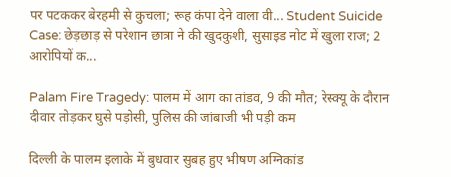पर पटककर बेरहमी से कुचला; रूह कंपा देने वाला वी... Student Suicide Case: छेड़छाड़ से परेशान छात्रा ने की खुदकुशी, सुसाइड नोट में खुला राज; 2 आरोपियों क...

Palam Fire Tragedy: पालम में आग का तांडव, 9 की मौत; रेस्क्यू के दौरान दीवार तोड़कर घुसे पड़ोसी, पुलिस की जांबाजी भी पड़ी कम

दिल्ली के पालम इलाके में बुधवार सुबह हुए भीषण अग्निकांड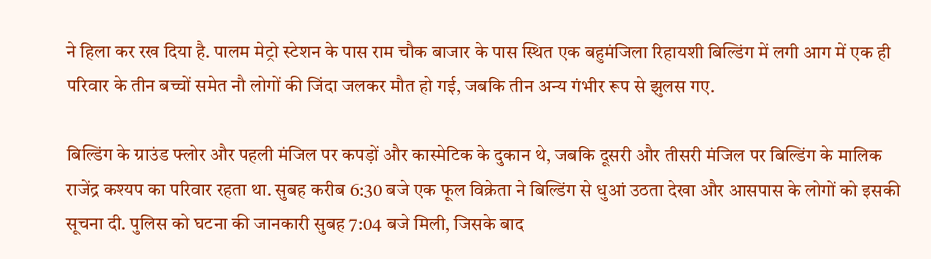ने हिला कर रख दिया है. पालम मेट्रो स्टेशन के पास राम चौक बाजार के पास स्थित एक बहुमंजिला रिहायशी बिल्डिंग में लगी आग में एक ही परिवार के तीन बच्चों समेत नौ लोगों की जिंदा जलकर मौत हो गई, जबकि तीन अन्य गंभीर रूप से झुलस गए.

बिल्डिंग के ग्राउंड फ्लोर और पहली मंजिल पर कपड़ों और कास्मेटिक के दुकान थे, जबकि दूसरी और तीसरी मंजिल पर बिल्डिंग के मालिक राजेंद्र कश्यप का परिवार रहता था. सुबह करीब 6:30 बजे एक फूल विक्रेता ने बिल्डिंग से धुआं उठता देखा और आसपास के लोगों को इसकी सूचना दी. पुलिस को घटना की जानकारी सुबह 7:04 बजे मिली, जिसके बाद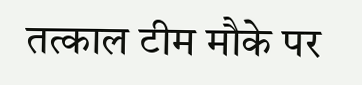तत्काल टीम मौके पर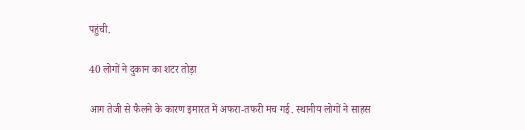पहुंची.

40 लोगों ने दुकान का शटर तोड़ा

आग तेजी से फैलने के कारण इमारत में अफरा-तफरी मच गई. स्थानीय लोगों ने साहस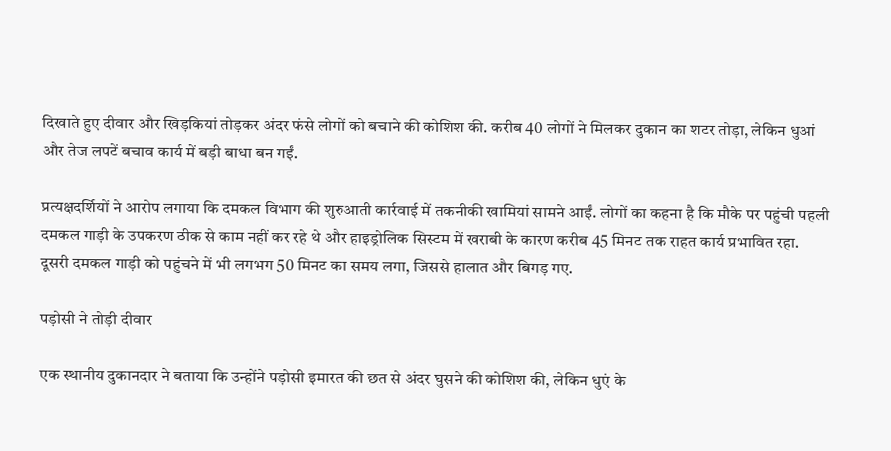दिखाते हुए दीवार और खिड़कियां तोड़कर अंदर फंसे लोगों को बचाने की कोशिश की. करीब 40 लोगों ने मिलकर दुकान का शटर तोड़ा, लेकिन धुआं और तेज लपटें बचाव कार्य में बड़ी बाधा बन गईं.

प्रत्यक्षदर्शियों ने आरोप लगाया कि दमकल विभाग की शुरुआती कार्रवाई में तकनीकी खामियां सामने आईं. लोगों का कहना है कि मौके पर पहुंची पहली दमकल गाड़ी के उपकरण ठीक से काम नहीं कर रहे थे और हाइड्रोलिक सिस्टम में खराबी के कारण करीब 45 मिनट तक राहत कार्य प्रभावित रहा. दूसरी दमकल गाड़ी को पहुंचने में भी लगभग 50 मिनट का समय लगा, जिससे हालात और बिगड़ गए.

पड़ोसी ने तोड़ी दीवार

एक स्थानीय दुकानदार ने बताया कि उन्होंने पड़ोसी इमारत की छत से अंदर घुसने की कोशिश की, लेकिन धुएं के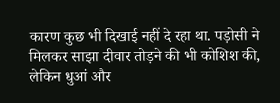कारण कुछ भी दिखाई नहीं दे रहा था. पड़ोसी ने मिलकर साझा दीवार तोड़ने की भी कोशिश की, लेकिन धुआं और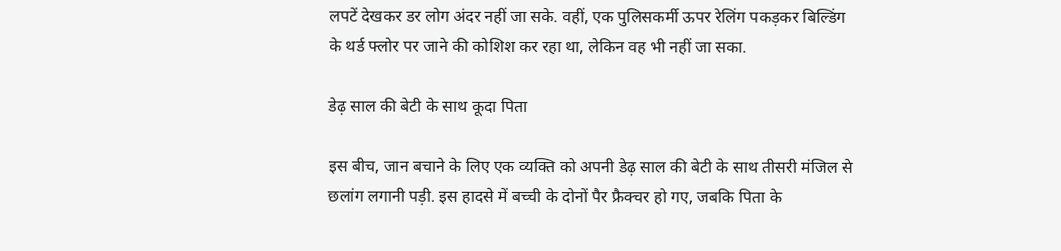लपटें देखकर डर लोग अंदर नहीं जा सके. वहीं, एक पुलिसकर्मी ऊपर रेलिंग पकड़कर बिल्डिंग के थर्ड फ्लोर पर जाने की कोशिश कर रहा था, लेकिन वह भी नहीं जा सका.

डेढ़ साल की बेटी के साथ कूदा पिता

इस बीच, जान बचाने के लिए एक व्यक्ति को अपनी डेढ़ साल की बेटी के साथ तीसरी मंजिल से छलांग लगानी पड़ी. इस हादसे में बच्ची के दोनों पैर फ्रैक्चर हो गए, जबकि पिता के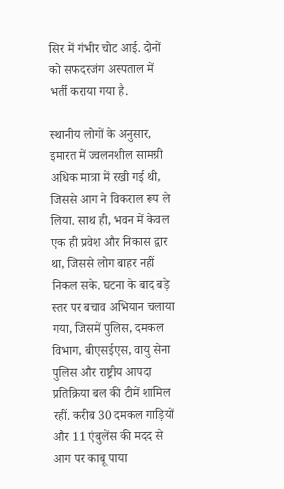सिर में गंभीर चोट आई. दोनों को सफदरजंग अस्पताल में भर्ती कराया गया है.

स्थानीय लोगों के अनुसार, इमारत में ज्वलनशील सामग्री अधिक मात्रा में रखी गई थी, जिससे आग ने विकराल रूप ले लिया. साथ ही, भवन में केवल एक ही प्रवेश और निकास द्वार था, जिससे लोग बाहर नहीं निकल सके. घटना के बाद बड़े स्तर पर बचाव अभियान चलाया गया, जिसमें पुलिस, दमकल विभाग, बीएसईएस, वायु सेना पुलिस और राष्ट्रीय आपदा प्रतिक्रिया बल की टीमें शामिल रहीं. करीब 30 दमकल गाड़ियों और 11 एंबुलेंस की मदद से आग पर काबू पाया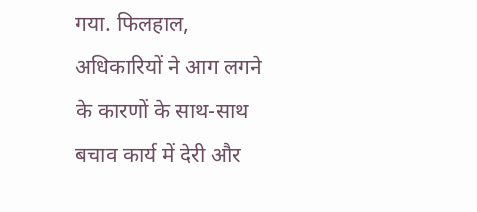गया. फिलहाल, अधिकारियों ने आग लगने के कारणों के साथ-साथ बचाव कार्य में देरी और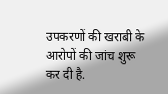उपकरणों की खराबी के आरोपों की जांच शुरू कर दी है.